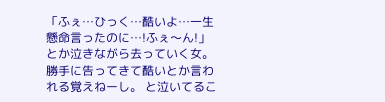「ふぇ…ひっく…酷いよ…一生懸命言ったのに…!ふぇ〜ん!」 とか泣きながら去っていく女。 勝手に告ってきて酷いとか言われる覚えねーし。 と泣いてるこ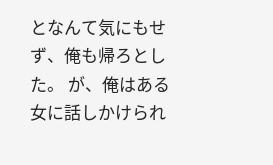となんて気にもせず、俺も帰ろとした。 が、俺はある女に話しかけられ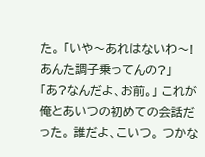た。 「いや〜あれはないわ〜!あんた調子乗ってんの?」 「あ?なんだよ、お前。」 これが俺とあいつの初めての会話だった。 誰だよ、こいつ。 つかな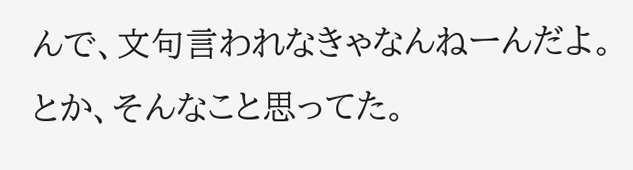んで、文句言われなきゃなんねーんだよ。 とか、そんなこと思ってた。